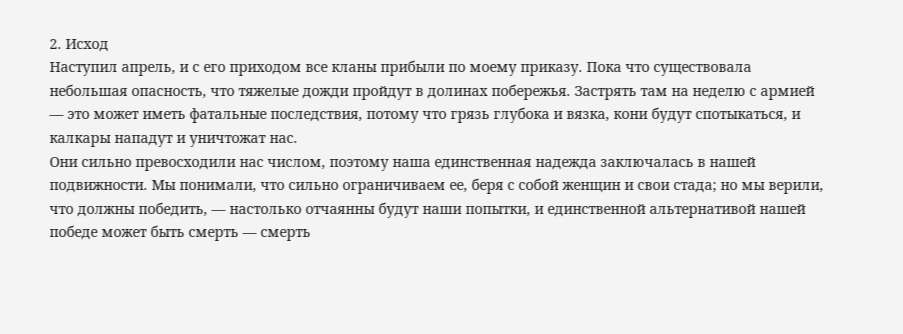2. Исход
Наступил апрель, и с его приходом все кланы прибыли по моему приказу. Пока что существовала небольшая опасность, что тяжелые дожди пройдут в долинах побережья. Застрять там на неделю с армией — это может иметь фатальные последствия, потому что грязь глубока и вязка, кони будут спотыкаться, и калкары нападут и уничтожат нас.
Они сильно превосходили нас числом, поэтому наша единственная надежда заключалась в нашей подвижности. Мы понимали, что сильно ограничиваем ее, беря с собой женщин и свои стада; но мы верили, что должны победить, — настолько отчаянны будут наши попытки, и единственной альтернативой нашей победе может быть смерть — смерть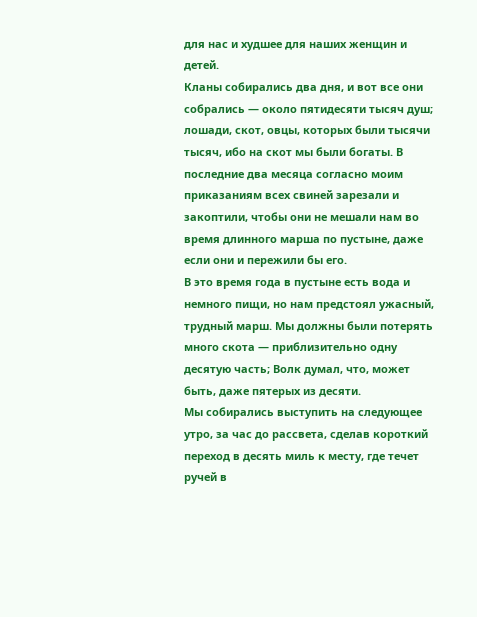для нас и худшее для наших женщин и детей.
Кланы собирались два дня, и вот все они собрались — около пятидесяти тысяч душ; лошади, скот, овцы, которых были тысячи тысяч, ибо на скот мы были богаты. В последние два месяца согласно моим приказаниям всех свиней зарезали и закоптили, чтобы они не мешали нам во время длинного марша по пустыне, даже если они и пережили бы его.
В это время года в пустыне есть вода и немного пищи, но нам предстоял ужасный, трудный марш. Мы должны были потерять много скота — приблизительно одну десятую часть; Волк думал, что, может быть, даже пятерых из десяти.
Мы собирались выступить на следующее утро, за час до рассвета, сделав короткий переход в десять миль к месту, где течет ручей в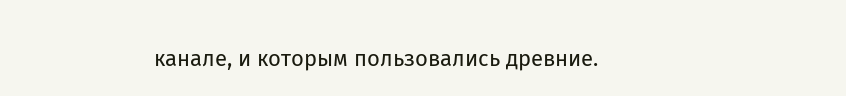канале, и которым пользовались древние.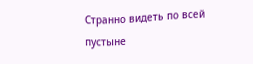Странно видеть по всей пустыне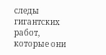следы гигантских работ, которые они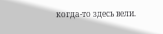когда-то здесь вели.